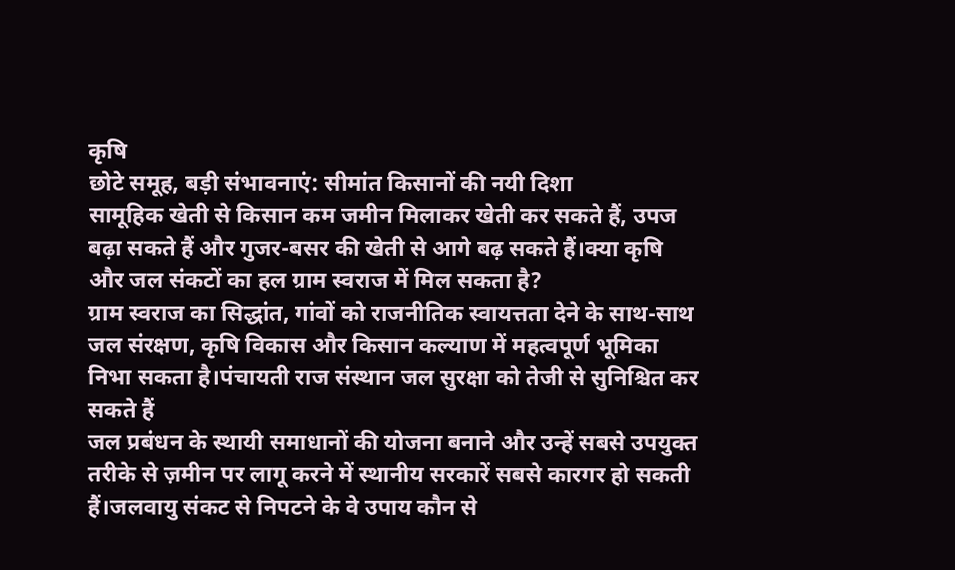कृषि
छोटे समूह, बड़ी संभावनाएं: सीमांत किसानों की नयी दिशा
सामूहिक खेती से किसान कम जमीन मिलाकर खेती कर सकते हैं, उपज बढ़ा सकते हैं और गुजर-बसर की खेती से आगे बढ़ सकते हैं।क्या कृषि और जल संकटों का हल ग्राम स्वराज में मिल सकता है?
ग्राम स्वराज का सिद्धांत, गांवों को राजनीतिक स्वायत्तता देने के साथ-साथ जल संरक्षण, कृषि विकास और किसान कल्याण में महत्वपूर्ण भूमिका निभा सकता है।पंचायती राज संस्थान जल सुरक्षा को तेजी से सुनिश्चित कर सकते हैं
जल प्रबंधन के स्थायी समाधानों की योजना बनाने और उन्हें सबसे उपयुक्त तरीके से ज़मीन पर लागू करने में स्थानीय सरकारें सबसे कारगर हो सकती हैं।जलवायु संकट से निपटने के वे उपाय कौन से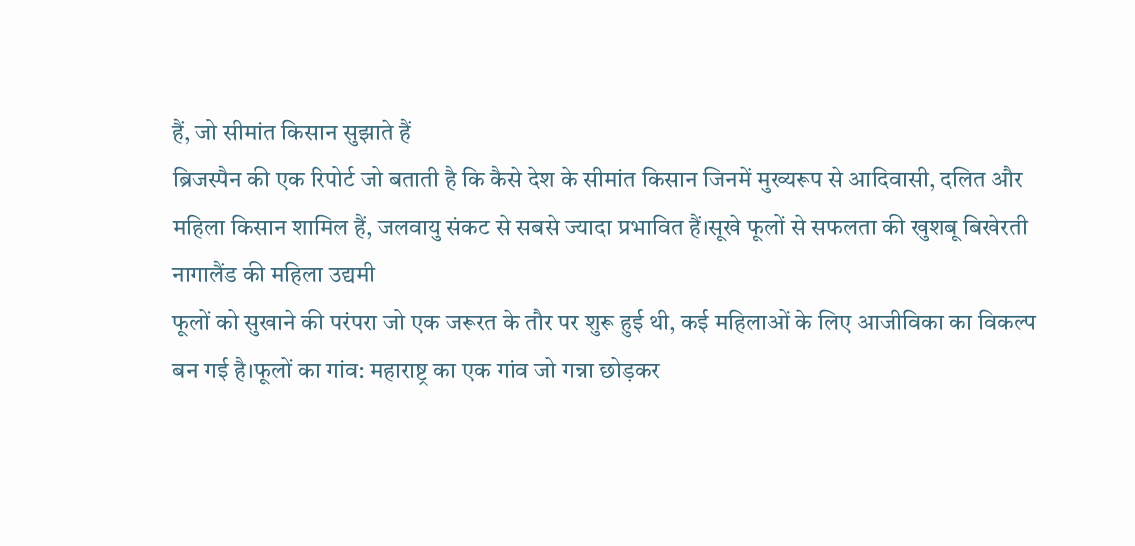हैं, जो सीमांत किसान सुझाते हैं
ब्रिजस्पैन की एक रिपोर्ट जो बताती है कि कैसे देश के सीमांत किसान जिनमें मुख्यरूप से आदिवासी, दलित और महिला किसान शामिल हैं, जलवायु संकट से सबसे ज्यादा प्रभावित हैं।सूखे फूलों से सफलता की खुशबू बिखेरती नागालैंड की महिला उद्यमी
फूलों को सुखाने की परंपरा जो एक जरूरत के तौर पर शुरू हुई थी, कई महिलाओं के लिए आजीविका का विकल्प बन गई है।फूलों का गांव: महाराष्ट्र का एक गांव जो गन्ना छोड़कर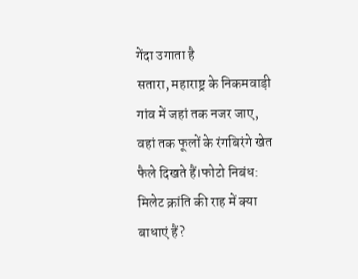गेंदा उगाता है
सतारा, महाराष्ट्र के निकमवाड़ी गांव में जहां तक नजर जाए, वहां तक फूलों के रंगबिरंगे खेत फैले दिखते हैं।फोटो निबंध: मिलेट क्रांति की राह में क्या बाधाएं हैं?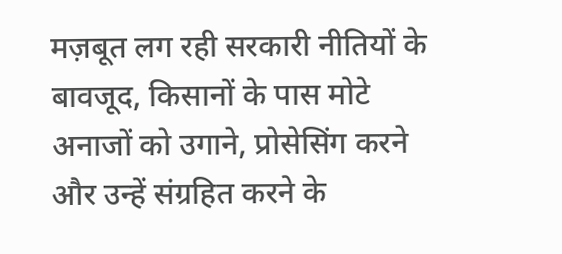मज़बूत लग रही सरकारी नीतियों के बावजूद, किसानों के पास मोटे अनाजों को उगाने, प्रोसेसिंग करने और उन्हें संग्रहित करने के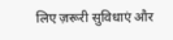लिए ज़रूरी सुविधाएं और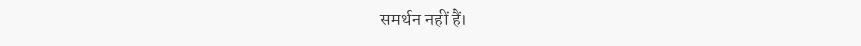समर्थन नहीं हैं।